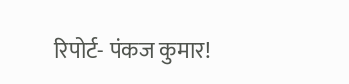रिपोर्ट- पंकज कुमार!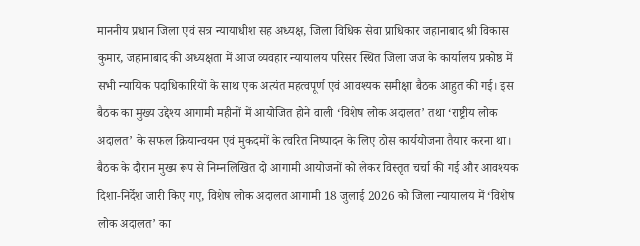माननीय प्रधान जिला एवं सत्र न्यायाधीश सह अध्यक्ष, जिला विधिक सेवा प्राधिकार जहानाबाद श्री विकास कुमार, जहानाबाद की अध्यक्षता में आज व्यवहार न्यायालय परिसर स्थित जिला जज के कार्यालय प्रकोष्ठ में सभी न्यायिक पदाधिकारियों के साथ एक अत्यंत महत्वपूर्ण एवं आवश्यक समीक्षा बैठक आहुत की गई। इस बैठक का मुख्य उद्देश्य आगामी महीनों में आयोजित होने वाली ‘विशेष लोक अदालत’ तथा ‘राष्ट्रीय लोक अदालत’ के सफल क्रियान्वयन एवं मुकदमों के त्वरित निष्पादन के लिए ठोस कार्ययोजना तैयार करना था।
बैठक के दौरान मुख्य रूप से निम्नलिखित दो आगामी आयोजनों को लेकर विस्तृत चर्चा की गई और आवश्यक दिशा-निर्देश जारी किए गए, विशेष लोक अदालत आगामी 18 जुलाई 2026 को जिला न्यायालय में ‘विशेष लोक अदालत’ का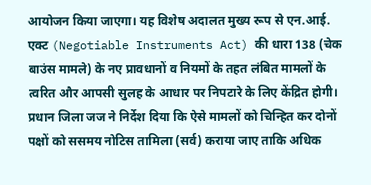आयोजन किया जाएगा। यह विशेष अदालत मुख्य रूप से एन.आई. एक्ट (Negotiable Instruments Act) की धारा 138 (चेक बाउंस मामले) के नए प्रावधानों व नियमों के तहत लंबित मामलों के त्वरित और आपसी सुलह के आधार पर निपटारे के लिए केंद्रित होगी। प्रधान जिला जज ने निर्देश दिया कि ऐसे मामलों को चिन्हित कर दोनों पक्षों को ससमय नोटिस तामिला (सर्व) कराया जाए ताकि अधिक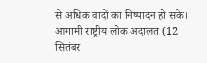से अधिक वादों का निष्पादन हो सके।
आगामी राष्ट्रीय लोक अदालत (12 सितंबर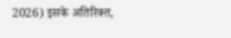2026) इसके अतिरिक्त,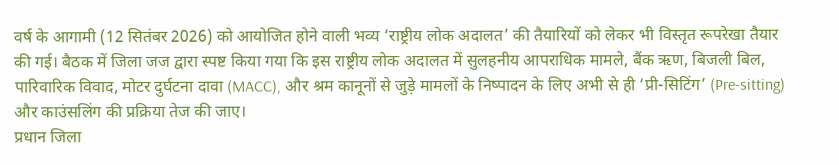वर्ष के आगामी (12 सितंबर 2026) को आयोजित होने वाली भव्य ‘राष्ट्रीय लोक अदालत’ की तैयारियों को लेकर भी विस्तृत रूपरेखा तैयार की गई। बैठक में जिला जज द्वारा स्पष्ट किया गया कि इस राष्ट्रीय लोक अदालत में सुलहनीय आपराधिक मामले, बैंक ऋण, बिजली बिल, पारिवारिक विवाद, मोटर दुर्घटना दावा (MACC), और श्रम कानूनों से जुड़े मामलों के निष्पादन के लिए अभी से ही ‘प्री-सिटिंग’ (Pre-sitting) और काउंसलिंग की प्रक्रिया तेज की जाए।
प्रधान जिला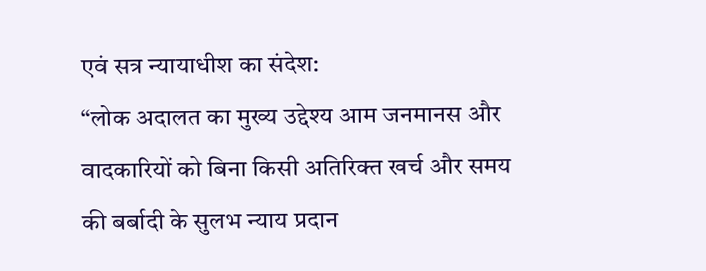एवं सत्र न्यायाधीश का संदेश:
“लोक अदालत का मुख्य उद्देश्य आम जनमानस और वादकारियों को बिना किसी अतिरिक्त खर्च और समय की बर्बादी के सुलभ न्याय प्रदान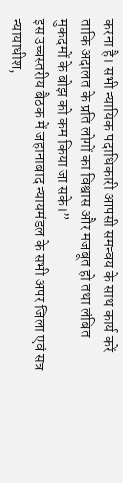करना है। सभी न्यायिक पदाधिकारी आपसी समन्वय के साथ कार्य करें ताकि अदालत के प्रति लोगों का विश्वास और मजबूत हो तथा लंबित मुकदमों के बोझ को कम किया जा सके।”
इस उच्चस्तरीय बैठक में जहानाबाद न्यायमंडल के सभी अपर जिला एवं सत्र न्यायाधीश,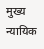मुख्य न्यायिक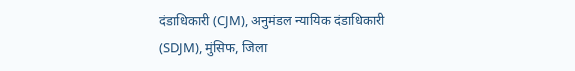दंडाधिकारी (CJM), अनुमंडल न्यायिक दंडाधिकारी (SDJM), मुंसिफ, जिला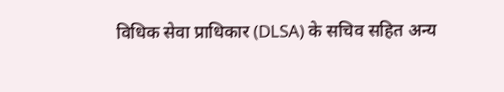विधिक सेवा प्राधिकार (DLSA) के सचिव सहित अन्य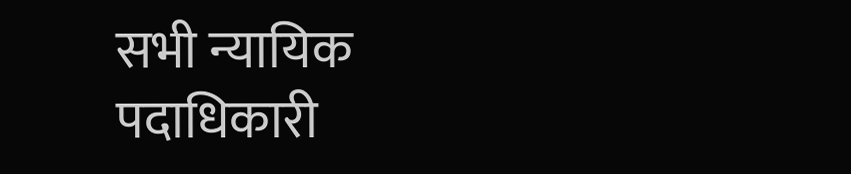सभी न्यायिक पदाधिकारी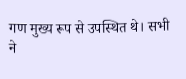गण मुख्य रूप से उपस्थित थे। सभी ने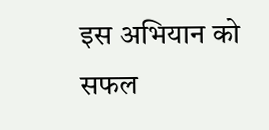इस अभियान को सफल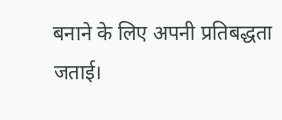बनाने के लिए अपनी प्रतिबद्धता जताई।